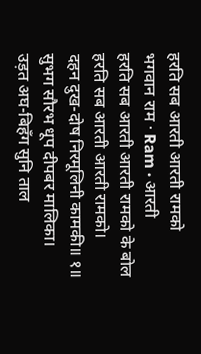हरति सब आरती आरती रामको
भगवान राम · Ram · आरती
हरति सब आरती आरती रामको के बोल
हरति सब आरती आरती रामको।
दहन दुख-दोष निरमूलिनी कामकी॥ १॥
सुभग सौरभ धूप दीपबर मालिका।
उड़त अघ-बिहँग सुनि ताल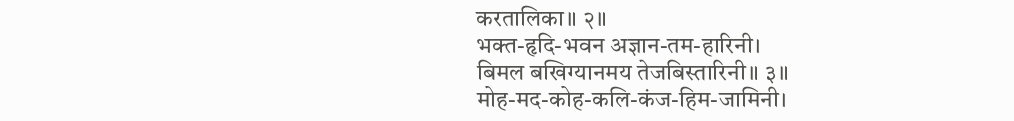करतालिका॥ २॥
भक्त-हृदि-भवन अज्ञान-तम-हारिनी।
बिमल बखिग्यानमय तेजबिस्तारिनी॥ ३॥
मोह-मद-कोह-कलि-कंज-हिम-जामिनी।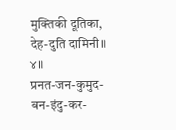मुक्तिकी दूतिका, देह-दुति दामिनी॥ ४॥
प्रनत-जन-कुमुद-बन-इंदु-कर-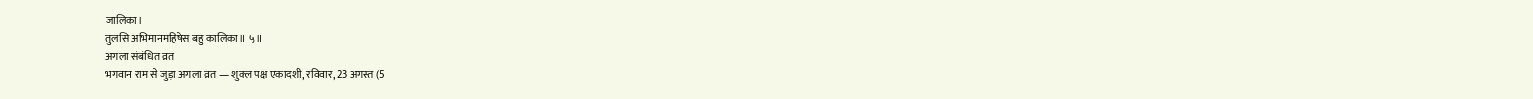जालिका।
तुलसि अभिमानमहिषेस बहु कालिका॥ ५॥
अगला संबंधित व्रत
भगवान राम से जुड़ा अगला व्रत — शुक्ल पक्ष एकादशी, रविवार, 23 अगस्त (5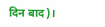दिन बाद)।